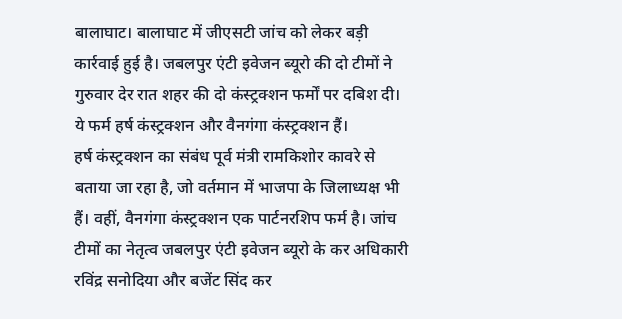बालाघाट। बालाघाट में जीएसटी जांच को लेकर बड़ी कार्रवाई हुई है। जबलपुर एंटी इवेजन ब्यूरो की दो टीमों ने गुरुवार देर रात शहर की दो कंस्ट्रक्शन फर्मों पर दबिश दी। ये फर्म हर्ष कंस्ट्रक्शन और वैनगंगा कंस्ट्रक्शन हैं।
हर्ष कंस्ट्रक्शन का संबंध पूर्व मंत्री रामकिशोर कावरे से बताया जा रहा है, जो वर्तमान में भाजपा के जिलाध्यक्ष भी हैं। वहीं, वैनगंगा कंस्ट्रक्शन एक पार्टनरशिप फर्म है। जांच टीमों का नेतृत्व जबलपुर एंटी इवेजन ब्यूरो के कर अधिकारी रविंद्र सनोदिया और बजेंट सिंद कर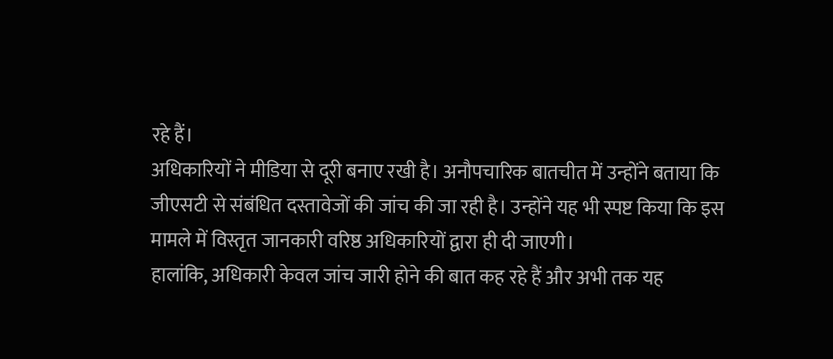रहे हैं।
अधिकारियों ने मीडिया से दूरी बनाए रखी है। अनौपचारिक बातचीत में उन्होंने बताया कि जीएसटी से संबंधित दस्तावेजों की जांच की जा रही है। उन्होंने यह भी स्पष्ट किया कि इस मामले में विस्तृत जानकारी वरिष्ठ अधिकारियों द्वारा ही दी जाएगी।
हालांकि, अधिकारी केवल जांच जारी होने की बात कह रहे हैं और अभी तक यह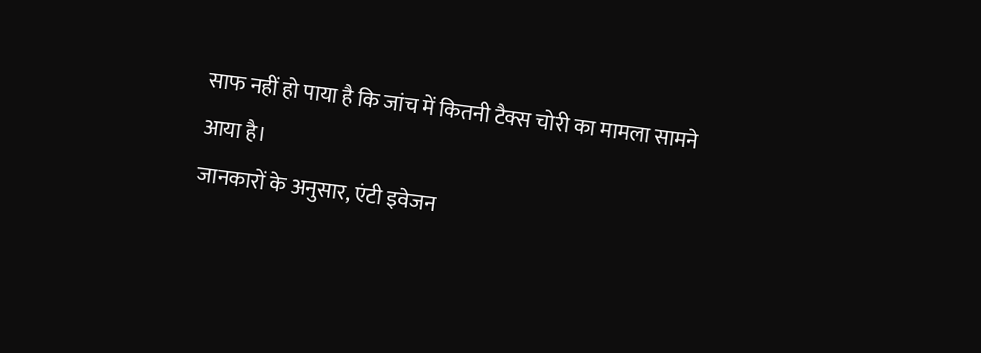साफ नहीं हो पाया है कि जांच में कितनी टैक्स चोरी का मामला सामने आया है।
जानकारों के अनुसार, एंटी इवेजन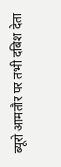ब्यूरो आमतौर पर तभी दबिश देता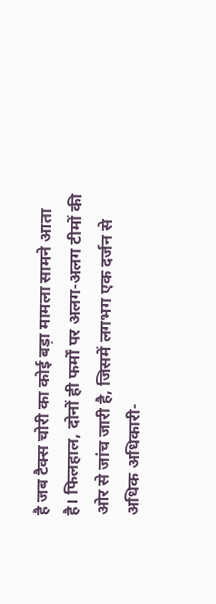है जब टैक्स चोरी का कोई बड़ा मामला सामने आता है। फिलहाल, दोनों ही फर्मों पर अलग-अलग टीमों की ओर से जांच जारी है, जिसमें लगभग एक दर्जन से अधिक अधिकारी-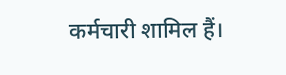कर्मचारी शामिल हैं।